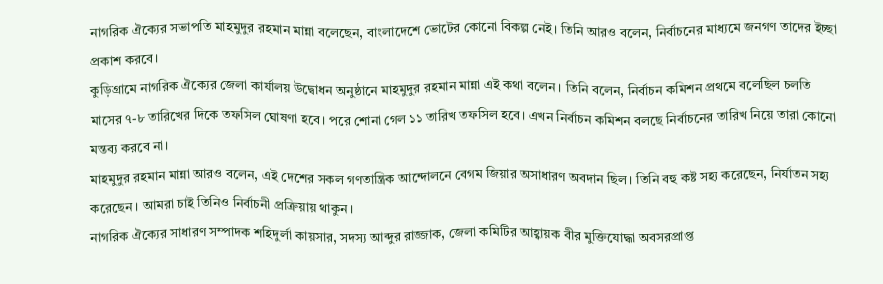নাগরিক ঐক্যের সভাপতি মাহমুদুর রহমান মান্না বলেছেন, বাংলাদেশে ভোটের কোনো বিকল্প নেই। তিনি আরও বলেন, নির্বাচনের মাধ্যমে জনগণ তাদের ইচ্ছা প্রকাশ করবে।
কুড়িগ্রামে নাগরিক ঐক্যের জেলা কার্যালয় উদ্বোধন অনুষ্ঠানে মাহমুদুর রহমান মান্না এই কথা বলেন। তিনি বলেন, নির্বাচন কমিশন প্রথমে বলেছিল চলতি মাসের ৭-৮ তারিখের দিকে তফসিল ঘোষণা হবে। পরে শোনা গেল ১১ তারিখ তফসিল হবে। এখন নির্বাচন কমিশন বলছে নির্বাচনের তারিখ নিয়ে তারা কোনো মন্তব্য করবে না।
মাহমুদুর রহমান মান্না আরও বলেন, এই দেশের সকল গণতান্ত্রিক আন্দোলনে বেগম জিয়ার অসাধারণ অবদান ছিল। তিনি বহু কষ্ট সহ্য করেছেন, নির্যাতন সহ্য করেছেন। আমরা চাই তিনিও নির্বাচনী প্রক্রিয়ায় থাকুন।
নাগরিক ঐক্যের সাধারণ সম্পাদক শহিদুর্লা কায়সার, সদস্য আব্দুর রাজ্জাক, জেলা কমিটির আহ্বায়ক বীর মুক্তিযোদ্ধা অবসরপ্রাপ্ত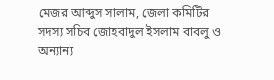মেজর আব্দুস সালাম, জেলা কমিটির সদস্য সচিব জোহবাদুল ইসলাম বাবলু ও অন্যান্য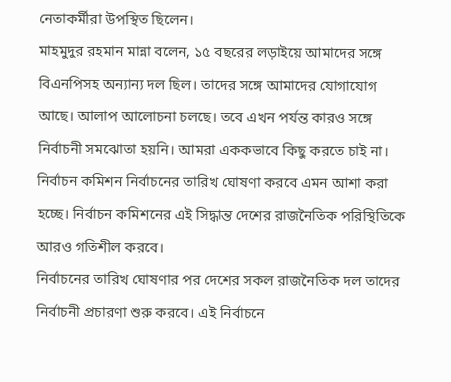নেতাকর্মীরা উপস্থিত ছিলেন।
মাহমুদুর রহমান মান্না বলেন, ১৫ বছরের লড়াইয়ে আমাদের সঙ্গে বিএনপিসহ অন্যান্য দল ছিল। তাদের সঙ্গে আমাদের যোগাযোগ আছে। আলাপ আলোচনা চলছে। তবে এখন পর্যন্ত কারও সঙ্গে নির্বাচনী সমঝোতা হয়নি। আমরা এককভাবে কিছু করতে চাই না।
নির্বাচন কমিশন নির্বাচনের তারিখ ঘোষণা করবে এমন আশা করা হচ্ছে। নির্বাচন কমিশনের এই সিদ্ধান্ত দেশের রাজনৈতিক পরিস্থিতিকে আরও গতিশীল করবে।
নির্বাচনের তারিখ ঘোষণার পর দেশের সকল রাজনৈতিক দল তাদের নির্বাচনী প্রচারণা শুরু করবে। এই নির্বাচনে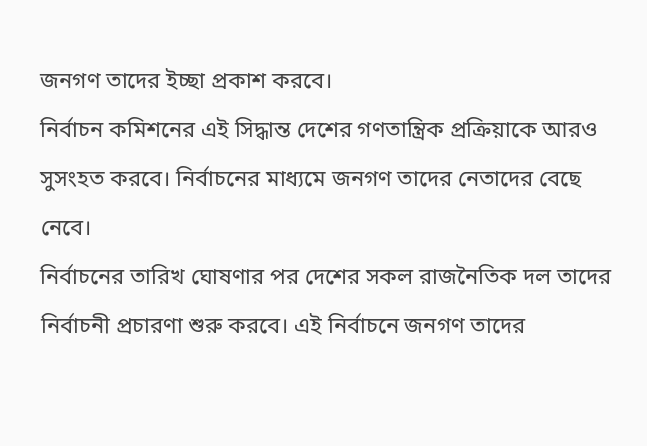জনগণ তাদের ইচ্ছা প্রকাশ করবে।
নির্বাচন কমিশনের এই সিদ্ধান্ত দেশের গণতান্ত্রিক প্রক্রিয়াকে আরও সুসংহত করবে। নির্বাচনের মাধ্যমে জনগণ তাদের নেতাদের বেছে নেবে।
নির্বাচনের তারিখ ঘোষণার পর দেশের সকল রাজনৈতিক দল তাদের নির্বাচনী প্রচারণা শুরু করবে। এই নির্বাচনে জনগণ তাদের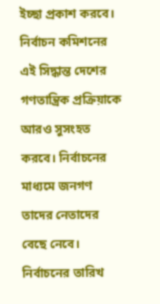ইচ্ছা প্রকাশ করবে।
নির্বাচন কমিশনের এই সিদ্ধান্ত দেশের গণতান্ত্রিক প্রক্রিয়াকে আরও সুসংহত করবে। নির্বাচনের মাধ্যমে জনগণ তাদের নেতাদের বেছে নেবে।
নির্বাচনের তারিখ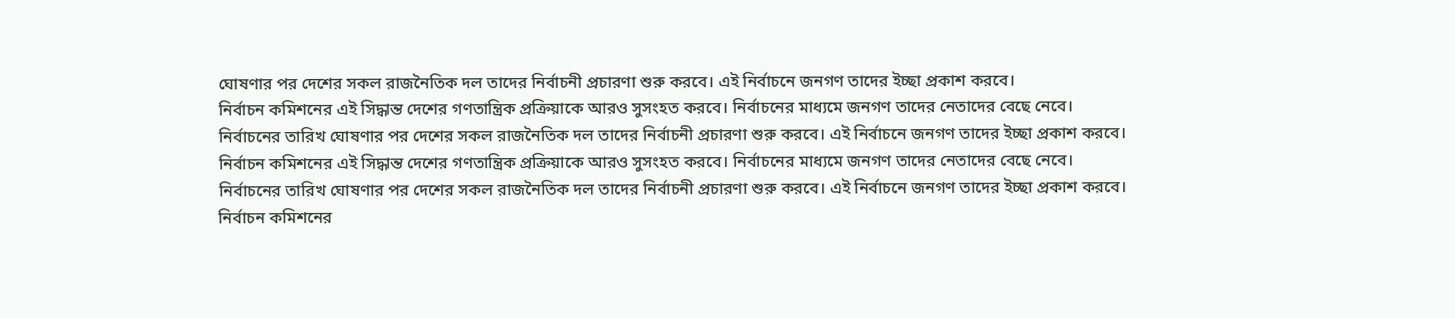ঘোষণার পর দেশের সকল রাজনৈতিক দল তাদের নির্বাচনী প্রচারণা শুরু করবে। এই নির্বাচনে জনগণ তাদের ইচ্ছা প্রকাশ করবে।
নির্বাচন কমিশনের এই সিদ্ধান্ত দেশের গণতান্ত্রিক প্রক্রিয়াকে আরও সুসংহত করবে। নির্বাচনের মাধ্যমে জনগণ তাদের নেতাদের বেছে নেবে।
নির্বাচনের তারিখ ঘোষণার পর দেশের সকল রাজনৈতিক দল তাদের নির্বাচনী প্রচারণা শুরু করবে। এই নির্বাচনে জনগণ তাদের ইচ্ছা প্রকাশ করবে।
নির্বাচন কমিশনের এই সিদ্ধান্ত দেশের গণতান্ত্রিক প্রক্রিয়াকে আরও সুসংহত করবে। নির্বাচনের মাধ্যমে জনগণ তাদের নেতাদের বেছে নেবে।
নির্বাচনের তারিখ ঘোষণার পর দেশের সকল রাজনৈতিক দল তাদের নির্বাচনী প্রচারণা শুরু করবে। এই নির্বাচনে জনগণ তাদের ইচ্ছা প্রকাশ করবে।
নির্বাচন কমিশনের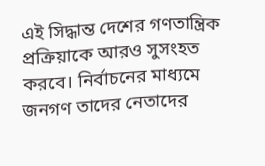এই সিদ্ধান্ত দেশের গণতান্ত্রিক প্রক্রিয়াকে আরও সুসংহত করবে। নির্বাচনের মাধ্যমে জনগণ তাদের নেতাদের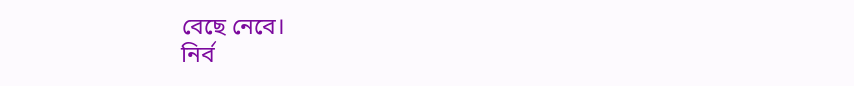বেছে নেবে।
নির্ব